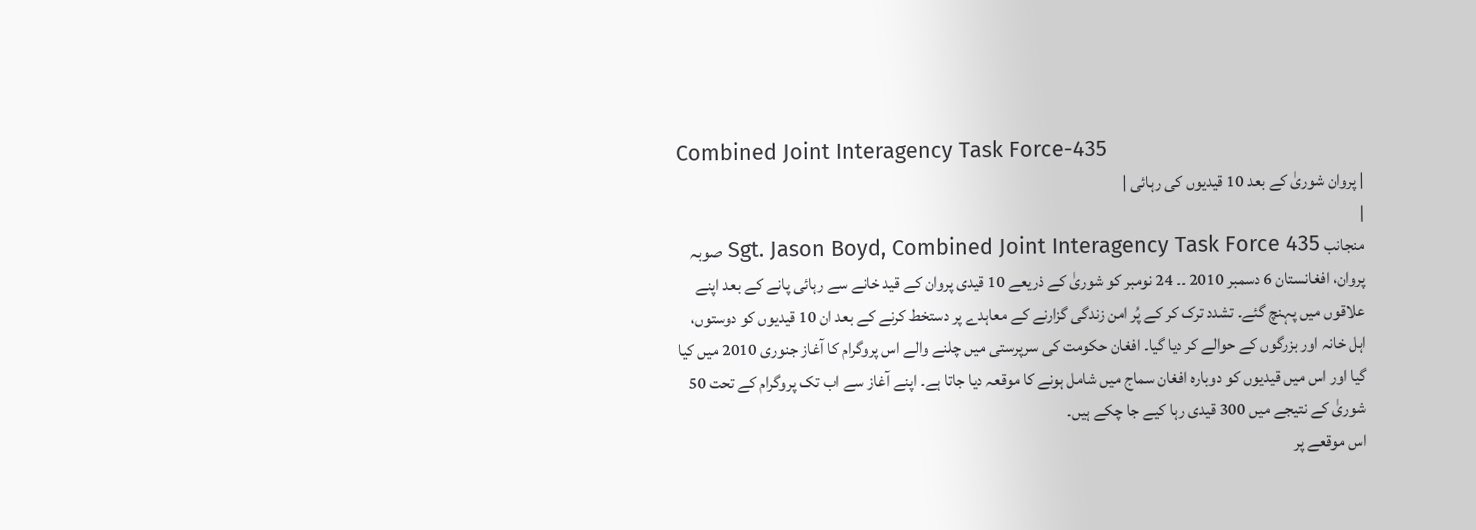Combined Joint Interagency Task Force-435
| پروان شوریٰ کے بعد 10 قیدیوں کی رہائی |
|
منجانب Sgt. Jason Boyd, Combined Joint Interagency Task Force 435 صوبہ پروان، افغانستان 6 دسمبر 2010 ۔۔ 24 نومبر کو شوریٰ کے ذریعے 10 قیدی پروان کے قید خانے سے رہائی پانے کے بعد اپنے علاقوں میں پہنچ گئے۔ تشدد ترک کر کے پُر امن زندگی گزارنے کے معاہدے پر دستخط کرنے کے بعد ان 10 قیدیوں کو دوستوں، اہل خانہ اور بزرگوں کے حوالے کر دیا گیا۔ افغان حکومت کی سرپرستی میں چلنے والے اس پروگرام کا آغاز جنوری 2010 میں کیا گیا اور اس میں قیدیوں کو دوبارہ افغان سماج میں شامل ہونے کا موقعہ دیا جاتا ہے۔ اپنے آغاز سے اب تک پروگرام کے تحت 50 شوریٰ کے نتیجے میں 300 قیدی رہا کیے جا چکے ہیں۔
اس موقعے پر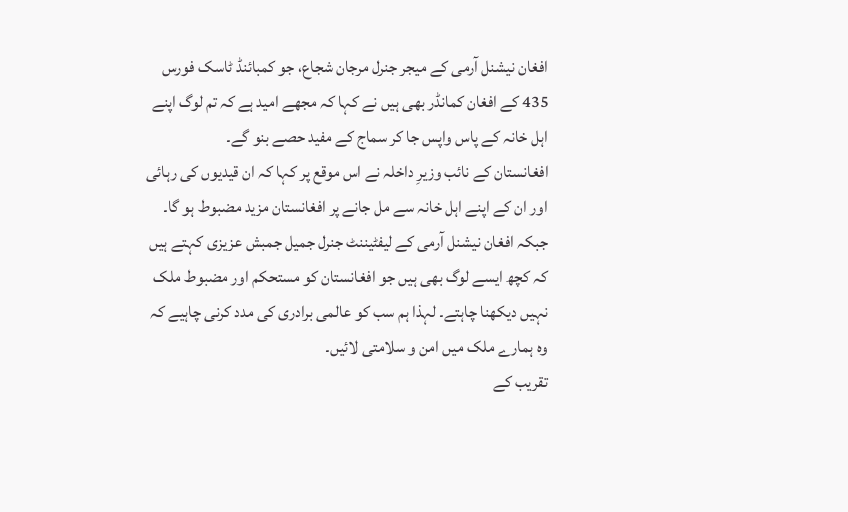افغان نیشنل آرمی کے میجر جنرل مرجان شجاع، جو کمبائنڈ ٹاسک فورس 435 کے افغان کمانڈر بھی ہیں نے کہا کہ مجھے امید ہے کہ تم لوگ اپنے اہل خانہ کے پاس واپس جا کر سماج کے مفید حصے بنو گے۔
افغانستان کے نائب وزیرِ داخلہ نے اس موقع پر کہا کہ ان قیدیوں کی رہائی اور ان کے اپنے اہل خانہ سے مل جانے پر افغانستان مزید مضبوط ہو گا۔
جبکہ افغان نیشنل آرمی کے لیفٹیننٹ جنرل جمیل جمبش عزیزی کہتے ہیں کہ کچھ ایسے لوگ بھی ہیں جو افغانستان کو مستحکم اور مضبوط ملک نہیں دیکھنا چاہتے۔ لہذا ہم سب کو عالمی برادری کی مدد کرنی چاہیے کہ وہ ہمارے ملک میں امن و سلامتی لائیں۔
تقریب کے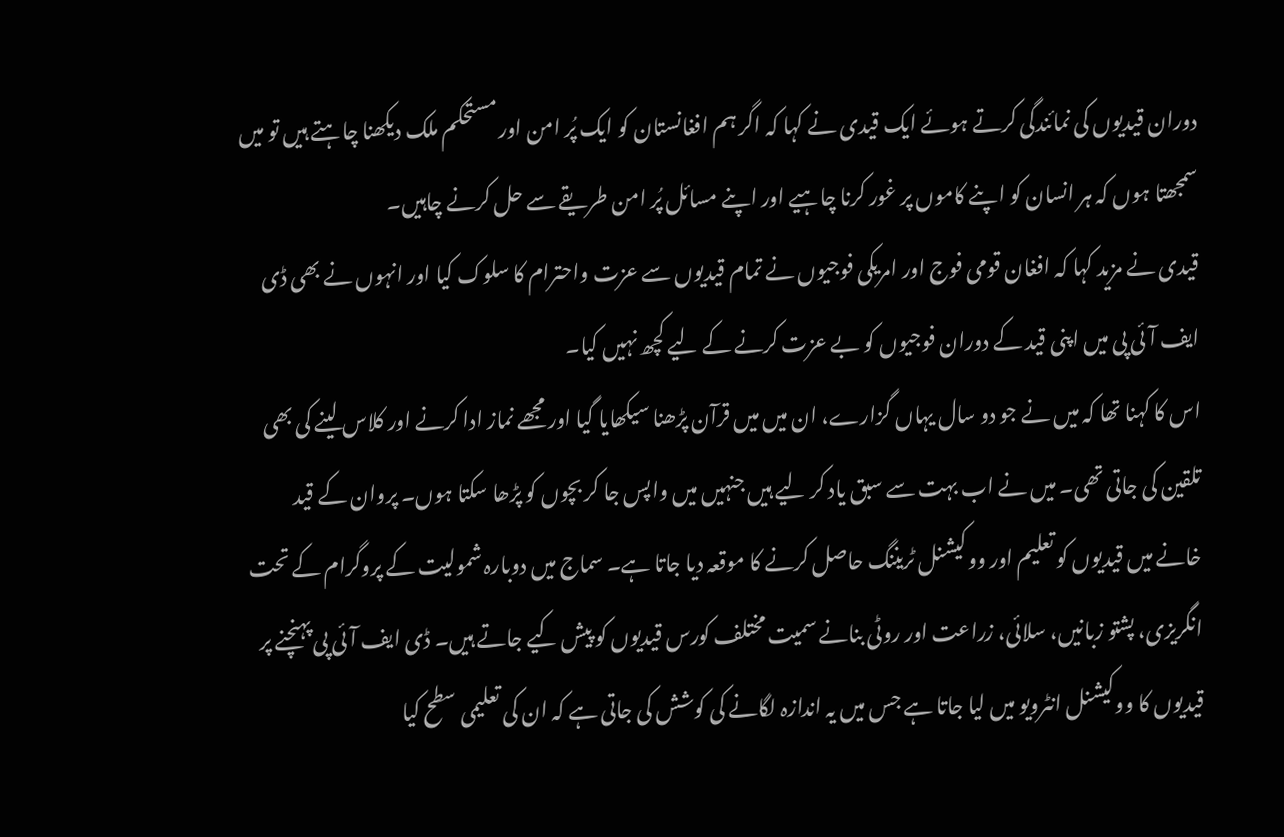دوران قیدیوں کی نمائندگی کرتے ہوئے ایک قیدی نے کہا کہ اگر ہم افغانستان کو ایک پُر امن اور مستحکم ملک دیکھنا چاہتے ہیں تو میں سمجھتا ہوں کہ ہر انسان کو اپنے کاموں پر غور کرنا چاہیے اور اپنے مسائل پُر امن طریقے سے حل کرنے چاہیں۔
قیدی نے مزید کہا کہ افغان قومی فوج اور امریکی فوجیوں نے تمام قیدیوں سے عزت واحترام کا سلوک کیا اور انہوں نے بھی ڈی ایف آئی پی میں اپنی قید کے دوران فوجیوں کو بے عزت کرنے کے لیے کچھ نہیں کیا۔
اس کا کہنا تھا کہ میں نے جو دو سال یہاں گزارے، ان میں میں قرآن پڑھنا سیکھایا گیا اور مجھے نماز ادا کرنے اور کلاس لینے کی بھی تلقین کی جاتی تھی۔ میں نے اب بہت سے سبق یاد کر لیے ہیں جنہیں میں واپس جا کر بچوں کو پڑھا سکتا ہوں۔ پروان کے قید خانے میں قیدیوں کو تعلیم اور ووکیشنل ٹریننگ حاصل کرنے کا موقعہ دیا جاتا ہے۔ سماج میں دوبارہ شمولیت کے پروگرام کے تحت انگریزی، پشتو زبانیں، سلائی، زراعت اور روٹی بنانے سمیت مختلف کورس قیدیوں کو پیش کیے جاتے ہیں۔ ڈی ایف آئی پی پہنچنے پر قیدیوں کا ووکیشنل انٹرویو میں لیا جاتا ہے جس میں یہ اندازہ لگانے کی کوشش کی جاتی ہے کہ ان کی تعلیمی سطح کیا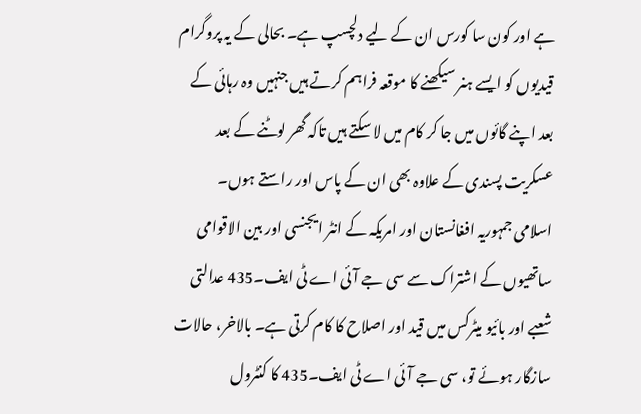ہے اور کون سا کورس ان کے لیے دلچسپ ہے۔ بحالی کے یہ پروگرام قیدیوں کو ایسے ہنر سیکھنے کا موقعہ فراہم کرتے ہیں جنہیں وہ رہائی کے بعد اپنے گائوں میں جا کر کام میں لا سکتے ہیں تاکہ گھر لوٹنے کے بعد عسکریت پسندی کے علاوہ بھی ان کے پاس اور راستے ہوں۔
اسلامی جمہوریہ افغانستان اور امریکہ کے انٹر ایجنسی اور بین الاقوامی ساتھیوں کے اشتراک سے سی جے آئی اے ٹی ایف۔435 عدالتی شعبے اور بائیو میٹرکس میں قید اور اصلاح کا کام کرتی ہے۔ بالاخر، حالات سازگار ہوئے تو، سی جے آئی اے ٹی ایف۔435 کا کنٹرول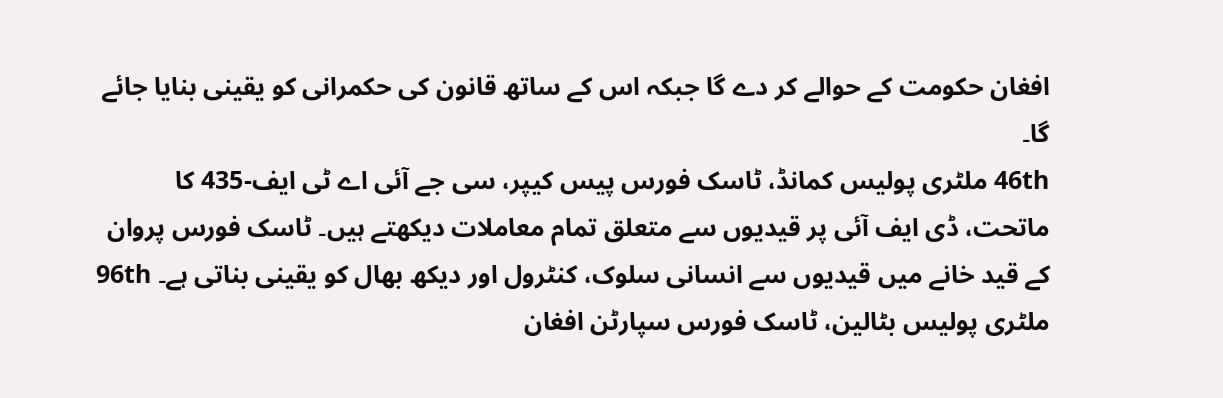افغان حکومت کے حوالے کر دے گا جبکہ اس کے ساتھ قانون کی حکمرانی کو یقینی بنایا جائے گا۔
46th ملٹری پولیس کمانڈ، ٹاسک فورس پیس کیپر، سی جے آئی اے ٹی ایف-435 کا ماتحت، ڈی ایف آئی پر قیدیوں سے متعلق تمام معاملات دیکھتے ہیں۔ ٹاسک فورس پروان کے قید خانے میں قیدیوں سے انسانی سلوک، کنٹرول اور دیکھ بھال کو یقینی بناتی ہے۔ 96th ملٹری پولیس بٹالین، ٹاسک فورس سپارٹن افغان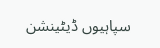سپاہیوں ڈیٹینشن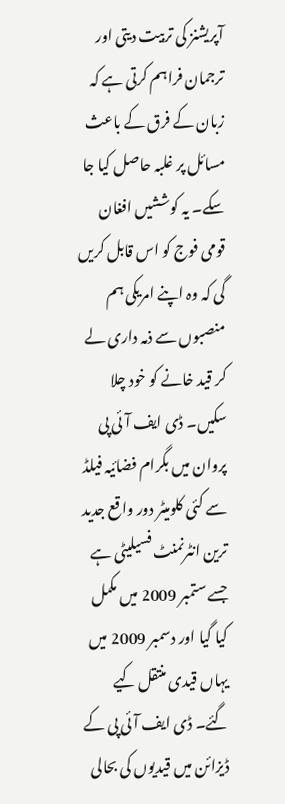آپریشنز کی تربیت دیتی اور ترجمان فراہم کرتی ہے کہ زبان کے فرق کے باعث مسائل پر غلبہ حاصل کیا جا سکے۔ یہ کوششیں افغان قومی فوج کو اس قابل کریں گی کہ وہ اپنے امریکی ہم منصبوں سے ذمہ داری لے کر قید خانے کو خود چلا سکیں۔ ڈی ایف آئی پی پروان میں بگرام فضائیہ فیلڈ سے کئی کلومیٹر دور واقع جدید ترین انٹرنمنٹ فسیلیٹی ہے جسے ستمبر 2009 میں مکمل کیا گیا اور دسمبر 2009 میں یہاں قیدی منتقل کیے گئے۔ ڈی ایف آئی پی کے ڈیزائن میں قیدیوں کی بحالی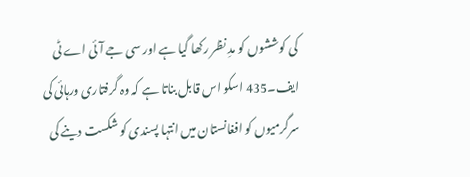کی کوششوں کو مدِ نظر رکھا گیا ہے اور سی جے آئی اے ٹی ایف۔435 اسکو اس قابل بناتا ہے کہ وہ گرفتاری ورہائی کی سرگرمیوں کو افغانستان میں انتہا پسندی کو شکست دینے کی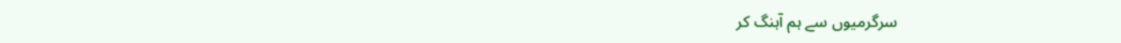سرگرمیوں سے ہم آہنگ کر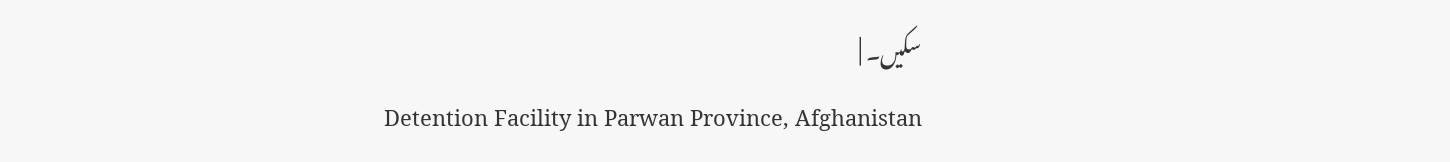سکیں۔ |
Detention Facility in Parwan Province, Afghanistan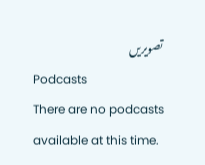تصویریں
Podcasts
There are no podcasts available at this time.